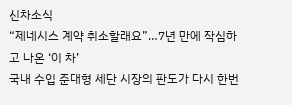신차소식
“제네시스 계약 취소할래요”…7년 만에 작심하고 나온 ‘이 차’
국내 수입 준대형 세단 시장의 판도가 다시 한번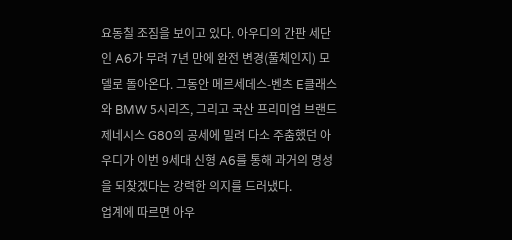요동칠 조짐을 보이고 있다. 아우디의 간판 세단인 A6가 무려 7년 만에 완전 변경(풀체인지) 모델로 돌아온다. 그동안 메르세데스-벤츠 E클래스와 BMW 5시리즈, 그리고 국산 프리미엄 브랜드 제네시스 G80의 공세에 밀려 다소 주춤했던 아우디가 이번 9세대 신형 A6를 통해 과거의 명성을 되찾겠다는 강력한 의지를 드러냈다.
업계에 따르면 아우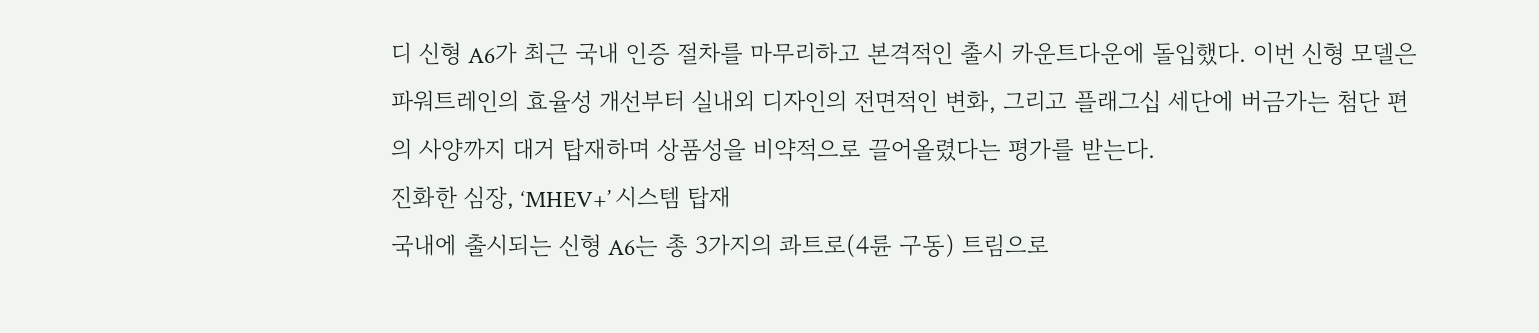디 신형 A6가 최근 국내 인증 절차를 마무리하고 본격적인 출시 카운트다운에 돌입했다. 이번 신형 모델은 파워트레인의 효율성 개선부터 실내외 디자인의 전면적인 변화, 그리고 플래그십 세단에 버금가는 첨단 편의 사양까지 대거 탑재하며 상품성을 비약적으로 끌어올렸다는 평가를 받는다.
진화한 심장, ‘MHEV+’ 시스템 탑재
국내에 출시되는 신형 A6는 총 3가지의 콰트로(4륜 구동) 트림으로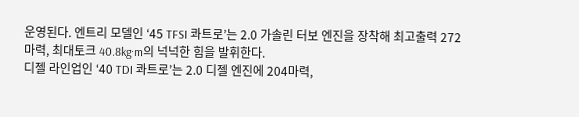운영된다. 엔트리 모델인 ‘45 TFSI 콰트로’는 2.0 가솔린 터보 엔진을 장착해 최고출력 272마력, 최대토크 40.8kg·m의 넉넉한 힘을 발휘한다.
디젤 라인업인 ‘40 TDI 콰트로’는 2.0 디젤 엔진에 204마력,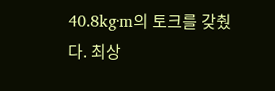40.8kg·m의 토크를 갖췄다. 최상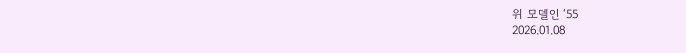위 모델인 ‘55
2026.01.08